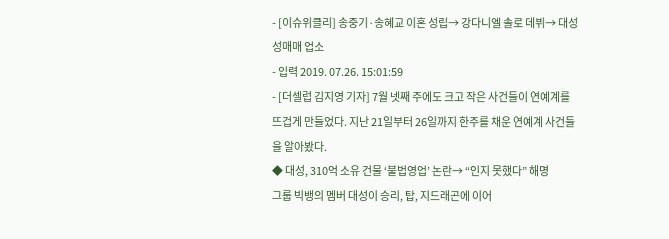- [이슈위클리] 송중기·송혜교 이혼 성립→ 강다니엘 솔로 데뷔→ 대성 성매매 업소
- 입력 2019. 07.26. 15:01:59
- [더셀럽 김지영 기자] 7월 넷째 주에도 크고 작은 사건들이 연예계를 뜨겁게 만들었다. 지난 21일부터 26일까지 한주를 채운 연예계 사건들을 알아봤다.
◆ 대성, 310억 소유 건물 ‘불법영업’ 논란→ “인지 못했다” 해명
그룹 빅뱅의 멤버 대성이 승리, 탑, 지드래곤에 이어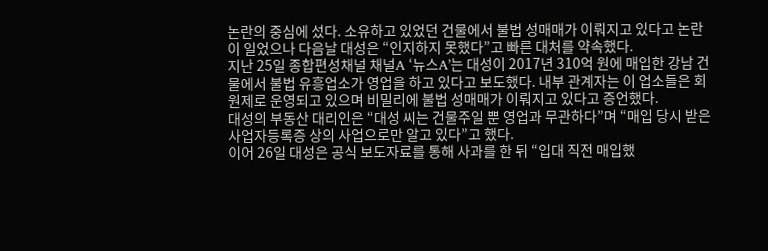논란의 중심에 섰다. 소유하고 있었던 건물에서 불법 성매매가 이뤄지고 있다고 논란이 일었으나 다음날 대성은 “인지하지 못했다”고 빠른 대처를 약속했다.
지난 25일 종합편성채널 채널A ‘뉴스A’는 대성이 2017년 310억 원에 매입한 강남 건물에서 불법 유흥업소가 영업을 하고 있다고 보도했다. 내부 관계자는 이 업소들은 회원제로 운영되고 있으며 비밀리에 불법 성매매가 이뤄지고 있다고 증언했다.
대성의 부동산 대리인은 “대성 씨는 건물주일 뿐 영업과 무관하다”며 “매입 당시 받은 사업자등록증 상의 사업으로만 알고 있다”고 했다.
이어 26일 대성은 공식 보도자료를 통해 사과를 한 뒤 “입대 직전 매입했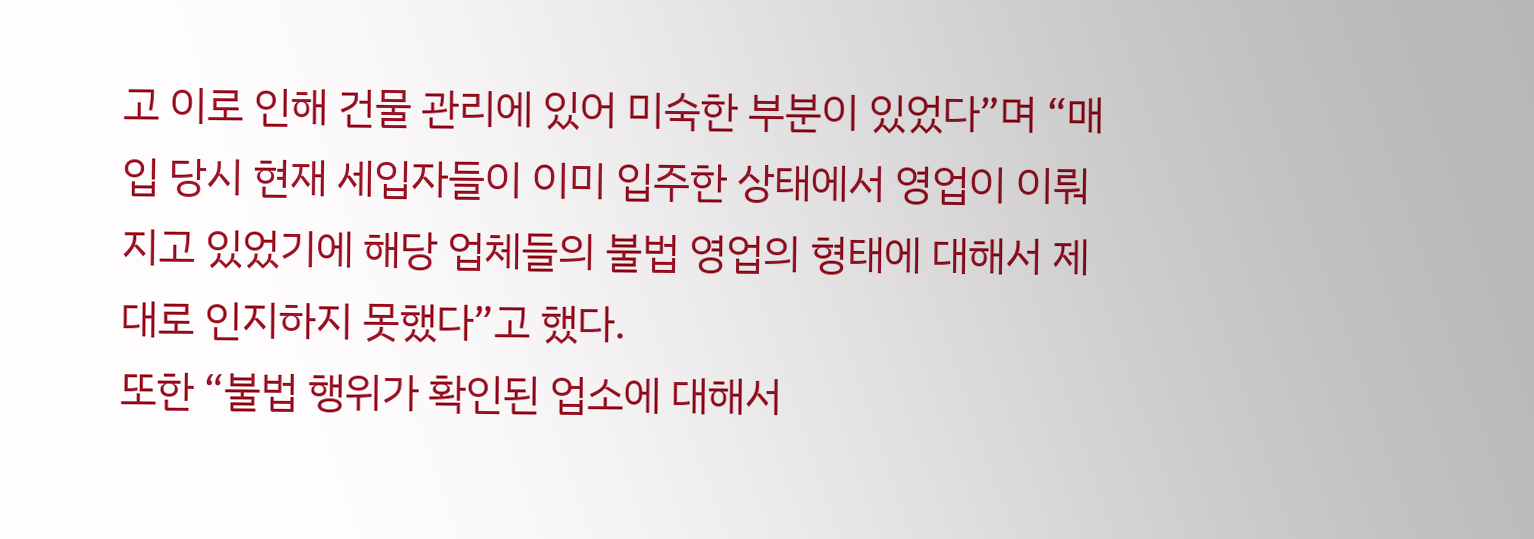고 이로 인해 건물 관리에 있어 미숙한 부분이 있었다”며 “매입 당시 현재 세입자들이 이미 입주한 상태에서 영업이 이뤄지고 있었기에 해당 업체들의 불법 영업의 형태에 대해서 제대로 인지하지 못했다”고 했다.
또한 “불법 행위가 확인된 업소에 대해서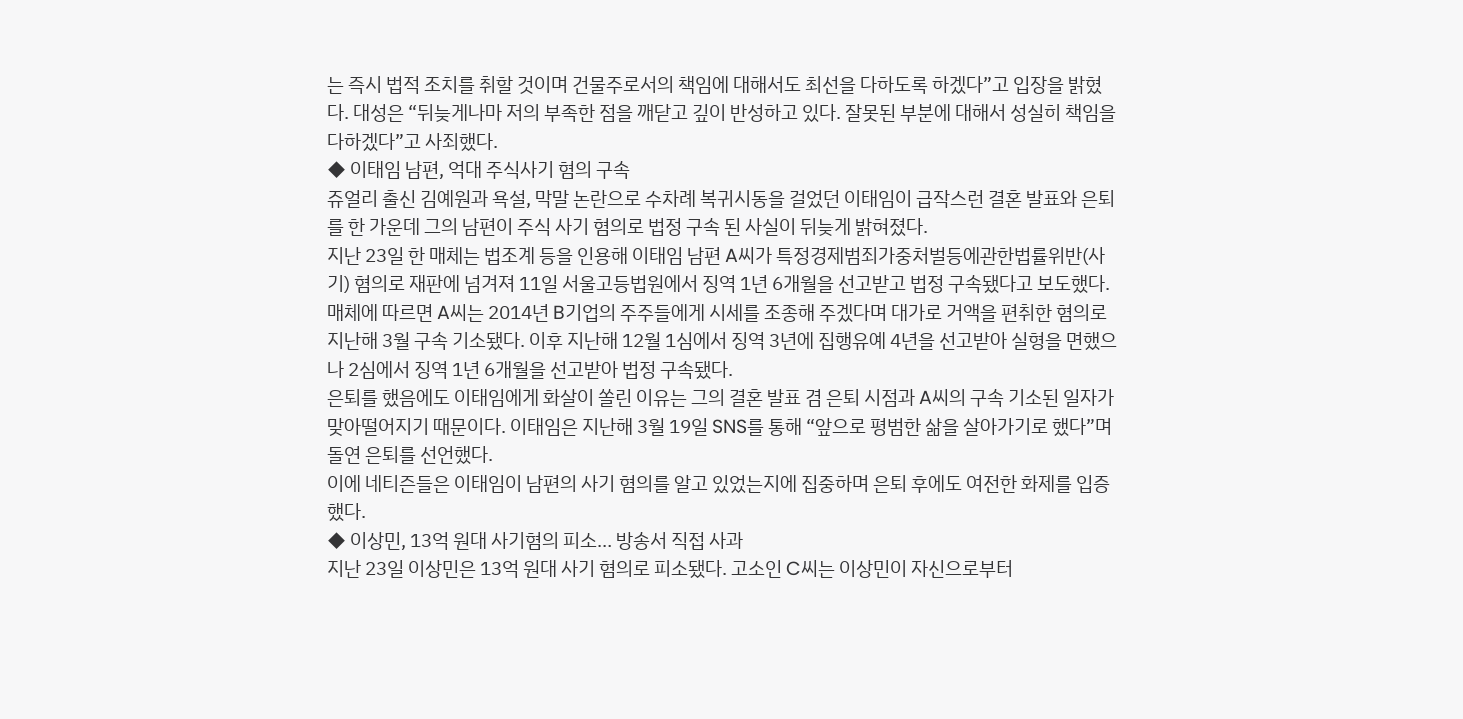는 즉시 법적 조치를 취할 것이며 건물주로서의 책임에 대해서도 최선을 다하도록 하겠다”고 입장을 밝혔다. 대성은 “뒤늦게나마 저의 부족한 점을 깨닫고 깊이 반성하고 있다. 잘못된 부분에 대해서 성실히 책임을 다하겠다”고 사죄했다.
◆ 이태임 남편, 억대 주식사기 혐의 구속
쥬얼리 출신 김예원과 욕설, 막말 논란으로 수차례 복귀시동을 걸었던 이태임이 급작스런 결혼 발표와 은퇴를 한 가운데 그의 남편이 주식 사기 혐의로 법정 구속 된 사실이 뒤늦게 밝혀졌다.
지난 23일 한 매체는 법조계 등을 인용해 이태임 남편 A씨가 특정경제범죄가중처벌등에관한법률위반(사기) 혐의로 재판에 넘겨져 11일 서울고등법원에서 징역 1년 6개월을 선고받고 법정 구속됐다고 보도했다.
매체에 따르면 A씨는 2014년 B기업의 주주들에게 시세를 조종해 주겠다며 대가로 거액을 편취한 혐의로 지난해 3월 구속 기소됐다. 이후 지난해 12월 1심에서 징역 3년에 집행유예 4년을 선고받아 실형을 면했으나 2심에서 징역 1년 6개월을 선고받아 법정 구속됐다.
은퇴를 했음에도 이태임에게 화살이 쏠린 이유는 그의 결혼 발표 겸 은퇴 시점과 A씨의 구속 기소된 일자가 맞아떨어지기 때문이다. 이태임은 지난해 3월 19일 SNS를 통해 “앞으로 평범한 삶을 살아가기로 했다”며 돌연 은퇴를 선언했다.
이에 네티즌들은 이태임이 남편의 사기 혐의를 알고 있었는지에 집중하며 은퇴 후에도 여전한 화제를 입증했다.
◆ 이상민, 13억 원대 사기혐의 피소… 방송서 직접 사과
지난 23일 이상민은 13억 원대 사기 혐의로 피소됐다. 고소인 C씨는 이상민이 자신으로부터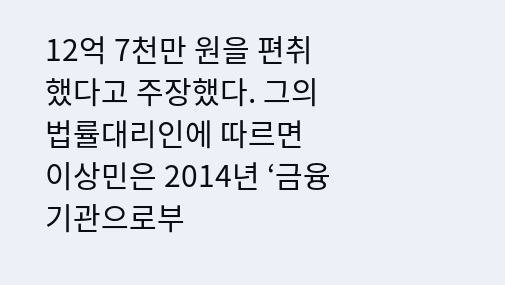12억 7천만 원을 편취했다고 주장했다. 그의 법률대리인에 따르면 이상민은 2014년 ‘금융기관으로부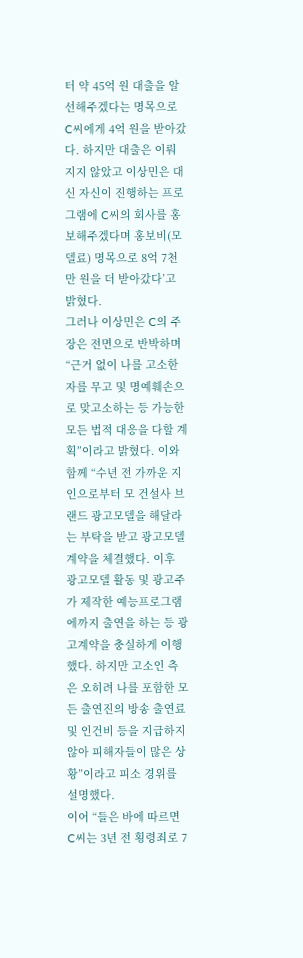터 약 45억 원 대출을 알선해주겠다는 명목으로 C씨에게 4억 원을 받아갔다. 하지만 대출은 이뤄지지 않았고 이상민은 대신 자신이 진행하는 프로그램에 C씨의 회사를 홍보해주겠다며 홍보비(모델료) 명목으로 8억 7천만 원을 더 받아갔다’고 밝혔다.
그러나 이상민은 C의 주장은 전면으로 반박하며 “근거 없이 나를 고소한 자를 무고 및 명예훼손으로 맞고소하는 등 가능한 모든 법적 대응을 다할 계획”이라고 밝혔다. 이와 함께 “수년 전 가까운 지인으로부터 모 건설사 브랜드 광고모델을 해달라는 부탁을 받고 광고모델 계약을 체결했다. 이후 광고모델 활동 및 광고주가 제작한 예능프로그램에까지 출연을 하는 등 광고계약을 충실하게 이행했다. 하지만 고소인 측은 오히려 나를 포함한 모든 출연진의 방송 출연료 및 인건비 등을 지급하지 않아 피해자들이 많은 상황”이라고 피소 경위를 설명했다.
이어 “들은 바에 따르면 C씨는 3년 전 횡령죄로 7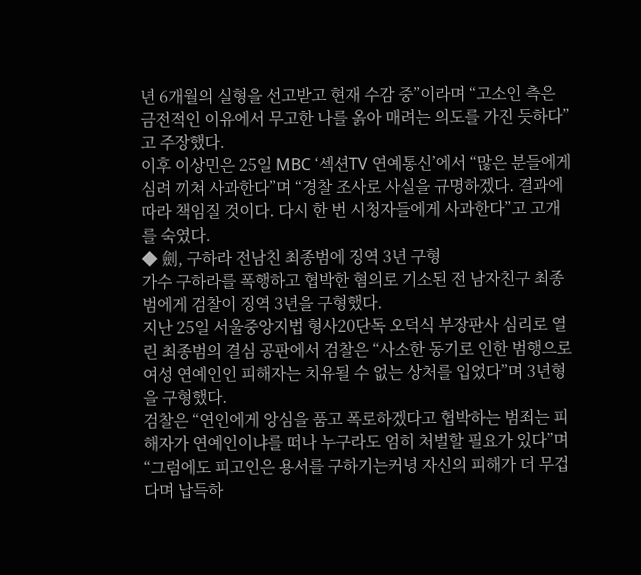년 6개월의 실형을 선고받고 현재 수감 중”이라며 “고소인 측은 금전적인 이유에서 무고한 나를 옭아 매려는 의도를 가진 듯하다”고 주장했다.
이후 이상민은 25일 MBC ‘섹션TV 연예통신’에서 “많은 분들에게 심려 끼쳐 사과한다”며 “경찰 조사로 사실을 규명하겠다. 결과에 따라 책임질 것이다. 다시 한 번 시청자들에게 사과한다”고 고개를 숙였다.
◆ 劍, 구하라 전남친 최종범에 징역 3년 구형
가수 구하라를 폭행하고 협박한 혐의로 기소된 전 남자친구 최종범에게 검찰이 징역 3년을 구형했다.
지난 25일 서울중앙지법 형사20단독 오덕식 부장판사 심리로 열린 최종범의 결심 공판에서 검찰은 “사소한 동기로 인한 범행으로 여성 연예인인 피해자는 치유될 수 없는 상처를 입었다”며 3년형을 구형했다.
검찰은 “연인에게 앙심을 품고 폭로하겠다고 협박하는 범죄는 피해자가 연예인이냐를 떠나 누구라도 엄히 처벌할 필요가 있다”며 “그럼에도 피고인은 용서를 구하기는커녕 자신의 피해가 더 무겁다며 납득하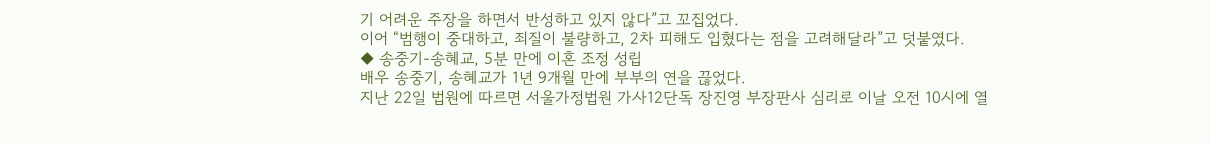기 어려운 주장을 하면서 반성하고 있지 않다”고 꼬집었다.
이어 “범행이 중대하고, 죄질이 불량하고, 2차 피해도 입혔다는 점을 고려해달라”고 덧붙였다.
◆ 송중기-송혜교, 5분 만에 이혼 조정 성립
배우 송중기, 송혜교가 1년 9개월 만에 부부의 연을 끊었다.
지난 22일 법원에 따르면 서울가정법원 가사12단독 장진영 부장판사 심리로 이날 오전 10시에 열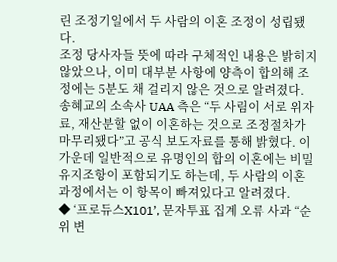린 조정기일에서 두 사람의 이혼 조정이 성립됐다.
조정 당사자들 뜻에 따라 구체적인 내용은 밝히지 않았으나, 이미 대부분 사항에 양측이 합의해 조정에는 5분도 채 걸리지 않은 것으로 알려졌다.
송혜교의 소속사 UAA 측은 “두 사림이 서로 위자료, 재산분할 없이 이혼하는 것으로 조정절차가 마무리됐다”고 공식 보도자료를 통해 밝혔다. 이 가운데 일반적으로 유명인의 합의 이혼에는 비밀유지조항이 포함되기도 하는데, 두 사람의 이혼 과정에서는 이 항목이 빠져있다고 알려졌다.
◆ ‘프로듀스X101’, 문자투표 집계 오류 사과 “순위 변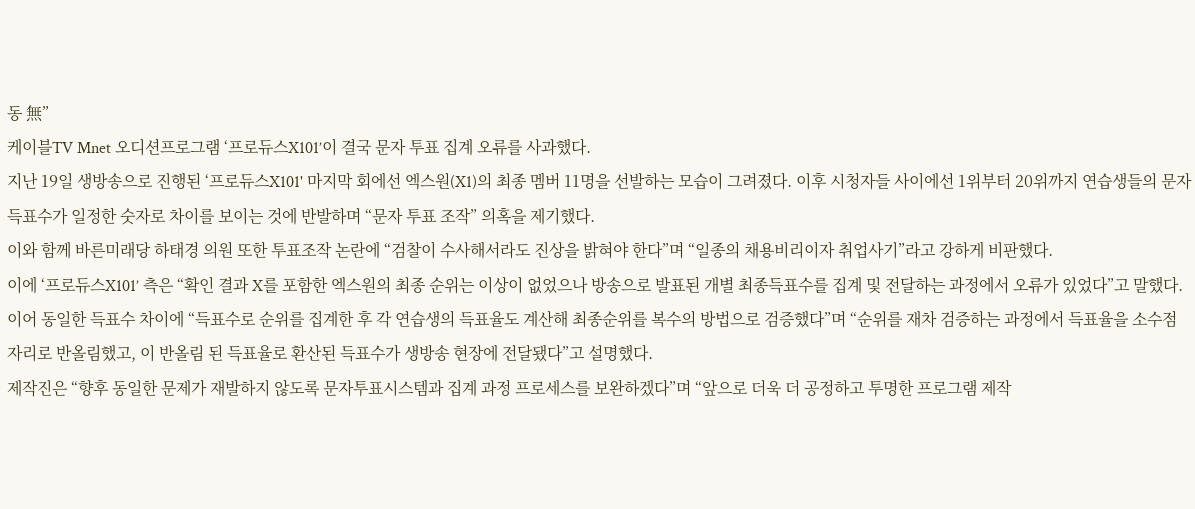동 無”
케이블TV Mnet 오디션프로그램 ‘프로듀스X101’이 결국 문자 투표 집계 오류를 사과했다.
지난 19일 생방송으로 진행된 ‘프로듀스X101' 마지막 회에선 엑스원(X1)의 최종 멤버 11명을 선발하는 모습이 그려졌다. 이후 시청자들 사이에선 1위부터 20위까지 연습생들의 문자 득표수가 일정한 숫자로 차이를 보이는 것에 반발하며 “문자 투표 조작” 의혹을 제기했다.
이와 함께 바른미래당 하태경 의원 또한 투표조작 논란에 “검찰이 수사해서라도 진상을 밝혀야 한다”며 “일종의 채용비리이자 취업사기”라고 강하게 비판했다.
이에 ‘프로듀스X101’ 측은 “확인 결과 X를 포함한 엑스원의 최종 순위는 이상이 없었으나 방송으로 발표된 개별 최종득표수를 집계 및 전달하는 과정에서 오류가 있었다”고 말했다.
이어 동일한 득표수 차이에 “득표수로 순위를 집계한 후 각 연습생의 득표율도 계산해 최종순위를 복수의 방법으로 검증했다”며 “순위를 재차 검증하는 과정에서 득표율을 소수점 자리로 반올림했고, 이 반올림 된 득표율로 환산된 득표수가 생방송 현장에 전달됐다”고 설명했다.
제작진은 “향후 동일한 문제가 재발하지 않도록 문자투표시스템과 집계 과정 프로세스를 보완하겠다”며 “앞으로 더욱 더 공정하고 투명한 프로그램 제작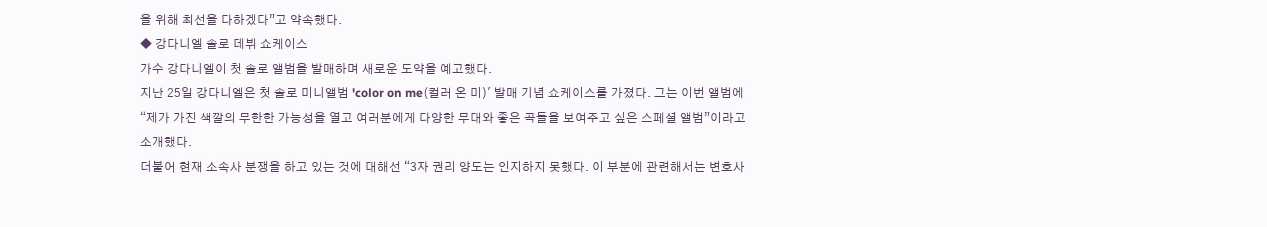을 위해 최선을 다하겠다”고 약속했다.
◆ 강다니엘 솔로 데뷔 쇼케이스
가수 강다니엘이 첫 솔로 앨범을 발매하며 새로운 도약을 예고했다.
지난 25일 강다니엘은 첫 솔로 미니앨범 'color on me(컬러 온 미)' 발매 기념 쇼케이스를 가졌다. 그는 이번 앨범에 “제가 가진 색깔의 무한한 가능성을 열고 여러분에게 다양한 무대와 좋은 곡들을 보여주고 싶은 스페셜 앨범”이라고 소개했다.
더불어 현재 소속사 분쟁을 하고 있는 것에 대해선 “3자 권리 양도는 인지하지 못했다. 이 부분에 관련해서는 변호사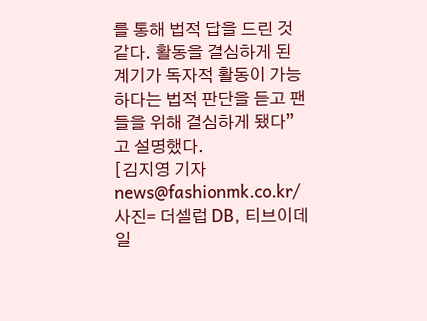를 통해 법적 답을 드린 것 같다. 활동을 결심하게 된 계기가 독자적 활동이 가능하다는 법적 판단을 듣고 팬들을 위해 결심하게 됐다”고 설명했다.
[김지영 기자 news@fashionmk.co.kr/ 사진= 더셀럽 DB, 티브이데일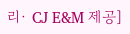리· CJ E&M 제공]